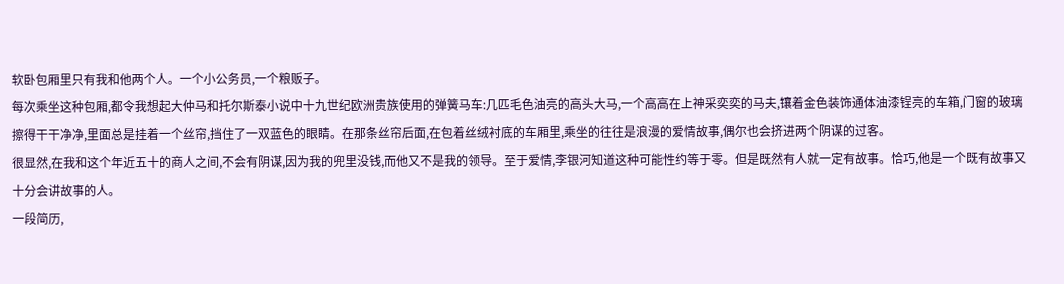软卧包厢里只有我和他两个人。一个小公务员,一个粮贩子。
每次乘坐这种包厢,都令我想起大仲马和托尔斯泰小说中十九世纪欧洲贵族使用的弹簧马车:几匹毛色油亮的高头大马,一个高高在上神采奕奕的马夫,镶着金色装饰通体油漆锃亮的车箱,门窗的玻璃擦得干干净净,里面总是挂着一个丝帘,挡住了一双蓝色的眼睛。在那条丝帘后面,在包着丝绒衬底的车厢里,乘坐的往往是浪漫的爱情故事,偶尔也会挤进两个阴谋的过客。
很显然,在我和这个年近五十的商人之间,不会有阴谋,因为我的兜里没钱,而他又不是我的领导。至于爱情,李银河知道这种可能性约等于零。但是既然有人就一定有故事。恰巧,他是一个既有故事又十分会讲故事的人。
一段简历,